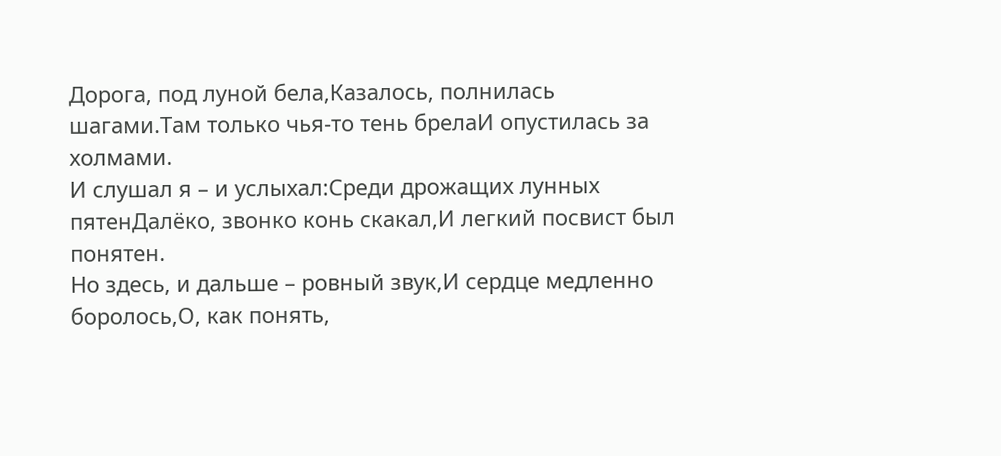Дорога, под луной бела,Казалось, полнилась шагами.Там только чья-то тень брелаИ опустилась за холмами.
И слушал я – и услыхал:Среди дрожащих лунных пятенДалёко, звонко конь скакал,И легкий посвист был понятен.
Но здесь, и дальше – ровный звук,И сердце медленно боролось,О, как понять,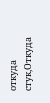откуда стук,Откуда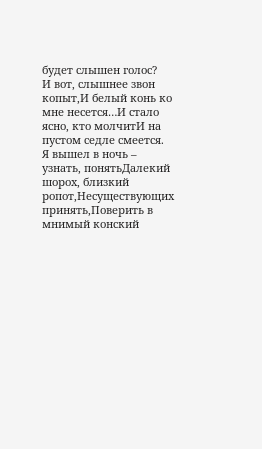будет слышен голос?
И вот, слышнее звон копыт,И белый конь ко мне несется…И стало ясно, кто молчитИ на пустом седле смеется.
Я вышел в ночь – узнать, понятьДалекий шорох, близкий ропот,Несуществующих принять,Поверить в мнимый конский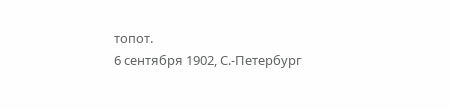топот.
6 сентября 1902, С.-Петербург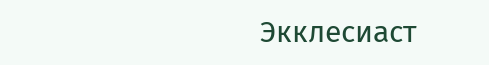Экклесиаст